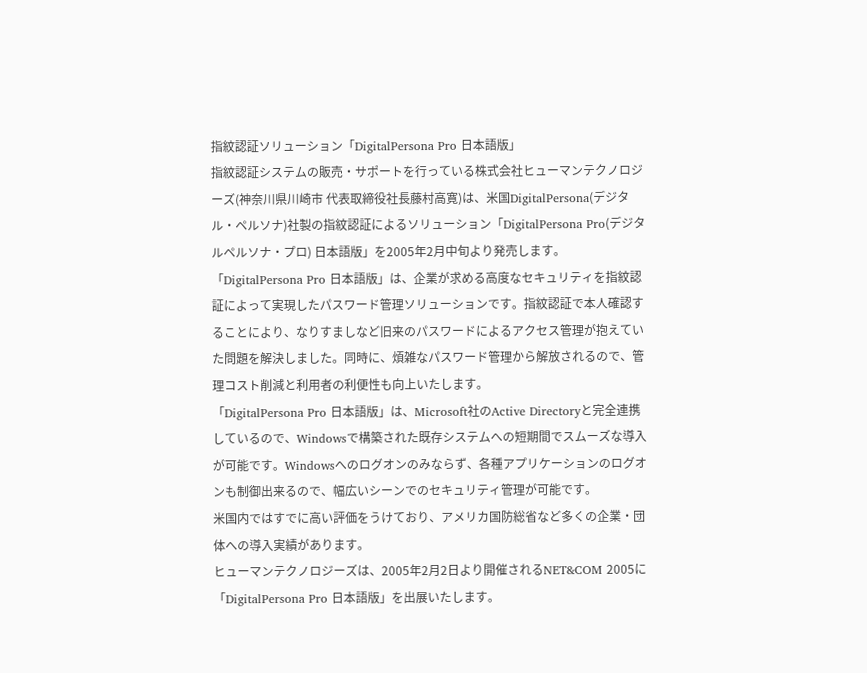指紋認証ソリューション「DigitalPersona Pro 日本語版」
指紋認証システムの販売・サポートを行っている株式会社ヒューマンテクノロジーズ(神奈川県川崎市 代表取締役社長藤村高寛)は、米国DigitalPersona(デジタル・ペルソナ)社製の指紋認証によるソリューション「DigitalPersona Pro(デジタルペルソナ・プロ) 日本語版」を2005年2月中旬より発売します。
「DigitalPersona Pro 日本語版」は、企業が求める高度なセキュリティを指紋認証によって実現したパスワード管理ソリューションです。指紋認証で本人確認することにより、なりすましなど旧来のパスワードによるアクセス管理が抱えていた問題を解決しました。同時に、煩雑なパスワード管理から解放されるので、管理コスト削減と利用者の利便性も向上いたします。
「DigitalPersona Pro 日本語版」は、Microsoft社のActive Directoryと完全連携しているので、Windowsで構築された既存システムへの短期間でスムーズな導入が可能です。Windowsへのログオンのみならず、各種アプリケーションのログオンも制御出来るので、幅広いシーンでのセキュリティ管理が可能です。
米国内ではすでに高い評価をうけており、アメリカ国防総省など多くの企業・団体への導入実績があります。
ヒューマンテクノロジーズは、2005年2月2日より開催されるNET&COM 2005に「DigitalPersona Pro 日本語版」を出展いたします。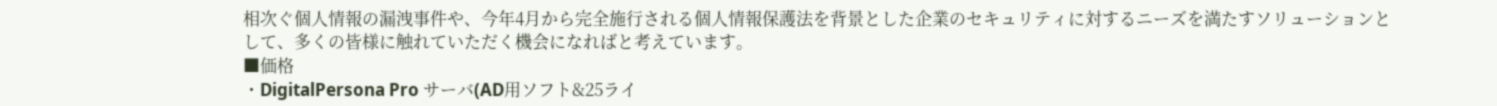相次ぐ個人情報の漏洩事件や、今年4月から完全施行される個人情報保護法を背景とした企業のセキュリティに対するニーズを満たすソリューションとして、多くの皆様に触れていただく機会になればと考えています。
■価格
・DigitalPersona Pro サーバ(AD用ソフト&25ライ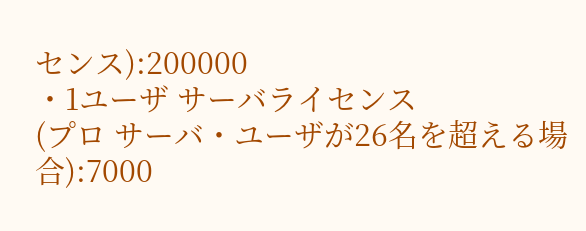センス):200000
・1ユーザ サーバライセンス
(プロ サーバ・ユーザが26名を超える場合):7000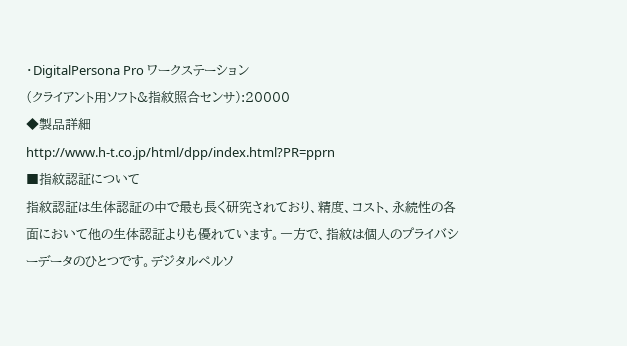・DigitalPersona Pro ワークステーション
(クライアント用ソフト&指紋照合センサ):20000
◆製品詳細
http://www.h-t.co.jp/html/dpp/index.html?PR=pprn
■指紋認証について
指紋認証は生体認証の中で最も長く研究されており、精度、コスト、永続性の各面において他の生体認証よりも優れています。一方で、指紋は個人のプライバシーデータのひとつです。デジタルペルソ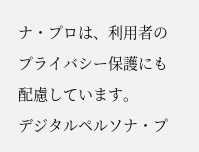ナ・プロは、利用者のプライバシー保護にも配慮しています。
デジタルペルソナ・プ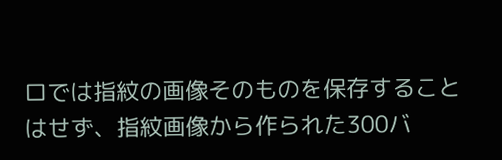ロでは指紋の画像そのものを保存することはせず、指紋画像から作られた300バ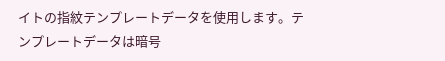イトの指紋テンプレートデータを使用します。テンプレートデータは暗号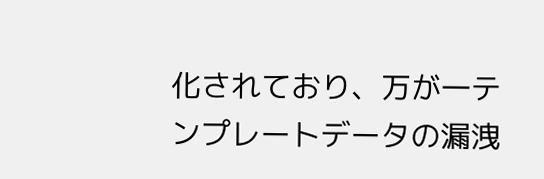化されており、万が一テンプレートデータの漏洩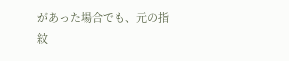があった場合でも、元の指紋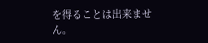を得ることは出来ません。